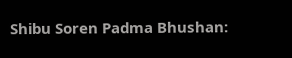Shibu Soren Padma Bhushan: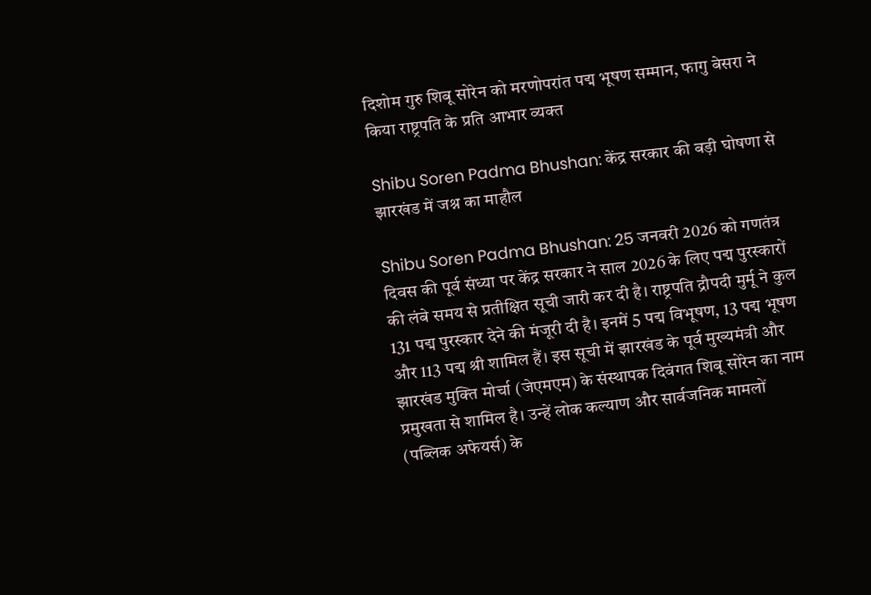दिशोम गुरु शिबू सोरेन को मरणोपरांत पद्म भूषण सम्मान, फागु बेसरा ने किया राष्ट्रपति के प्रति आभार व्यक्त

Shibu Soren Padma Bhushan: केंद्र सरकार की बड़ी घोषणा से झारखंड में जश्न का माहौल

Shibu Soren Padma Bhushan: 25 जनवरी 2026 को गणतंत्र दिवस की पूर्व संध्या पर केंद्र सरकार ने साल 2026 के लिए पद्म पुरस्कारों की लंबे समय से प्रतीक्षित सूची जारी कर दी है। राष्ट्रपति द्रौपदी मुर्मू ने कुल 131 पद्म पुरस्कार देने की मंजूरी दी है। इनमें 5 पद्म विभूषण, 13 पद्म भूषण और 113 पद्म श्री शामिल हैं। इस सूची में झारखंड के पूर्व मुख्यमंत्री और झारखंड मुक्ति मोर्चा (जेएमएम) के संस्थापक दिवंगत शिबू सोरेन का नाम प्रमुखता से शामिल है। उन्हें लोक कल्याण और सार्वजनिक मामलों (पब्लिक अफेयर्स) के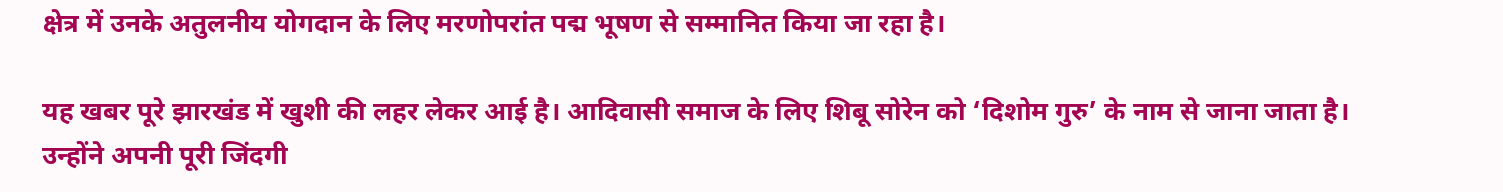क्षेत्र में उनके अतुलनीय योगदान के लिए मरणोपरांत पद्म भूषण से सम्मानित किया जा रहा है।

यह खबर पूरे झारखंड में खुशी की लहर लेकर आई है। आदिवासी समाज के लिए शिबू सोरेन को ‘दिशोम गुरु’ के नाम से जाना जाता है। उन्होंने अपनी पूरी जिंदगी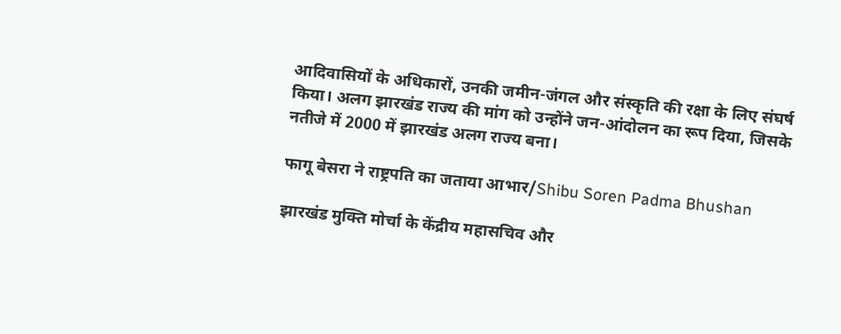आदिवासियों के अधिकारों, उनकी जमीन-जंगल और संस्कृति की रक्षा के लिए संघर्ष किया। अलग झारखंड राज्य की मांग को उन्होंने जन-आंदोलन का रूप दिया, जिसके नतीजे में 2000 में झारखंड अलग राज्य बना।

फागू बेसरा ने राष्ट्रपति का जताया आभार/Shibu Soren Padma Bhushan

झारखंड मुक्ति मोर्चा के केंद्रीय महासचिव और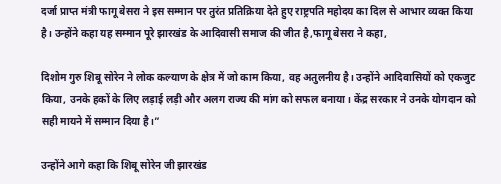दर्जा प्राप्त मंत्री फागू बेसरा ने इस सम्मान पर तुरंत प्रतिक्रिया देते हुए राष्ट्रपति महोदय का दिल से आभार व्यक्त किया है। उन्होंने कहा यह सम्मान पूरे झारखंड के आदिवासी समाज की जीत है,फागू बेसरा ने कहा,

दिशोम गुरु शिबू सोरेन ने लोक कल्याण के क्षेत्र में जो काम किया, वह अतुलनीय है। उन्होंने आदिवासियों को एकजुट किया, उनके हकों के लिए लड़ाई लड़ी और अलग राज्य की मांग को सफल बनाया। केंद्र सरकार ने उनके योगदान को सही मायने में सम्मान दिया है।”

उन्होंने आगे कहा कि शिबू सोरेन जी झारखंड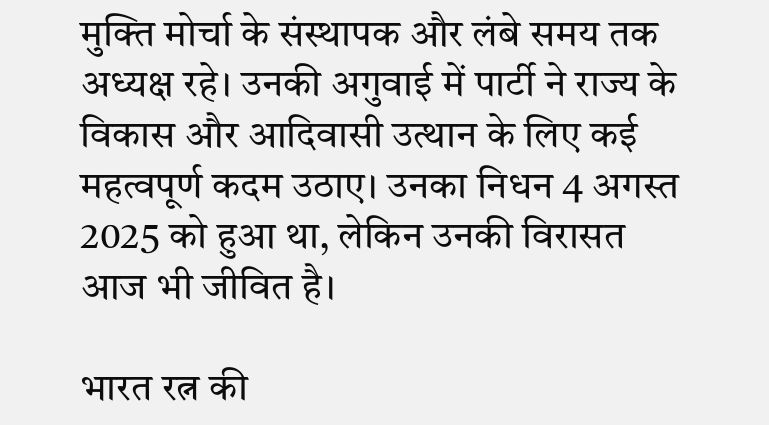मुक्ति मोर्चा के संस्थापक और लंबे समय तक अध्यक्ष रहे। उनकी अगुवाई में पार्टी ने राज्य के विकास और आदिवासी उत्थान के लिए कई महत्वपूर्ण कदम उठाए। उनका निधन 4 अगस्त 2025 को हुआ था, लेकिन उनकी विरासत आज भी जीवित है।

भारत रत्न की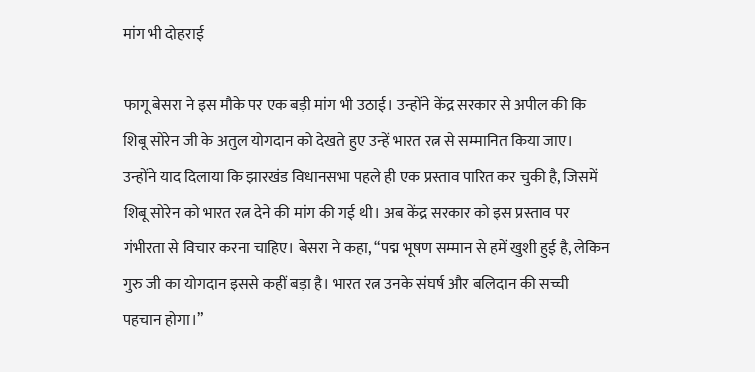मांग भी दोहराई

फागू बेसरा ने इस मौके पर एक बड़ी मांग भी उठाई। उन्होंने केंद्र सरकार से अपील की कि शिबू सोरेन जी के अतुल योगदान को देखते हुए उन्हें भारत रत्न से सम्मानित किया जाए। उन्होंने याद दिलाया कि झारखंड विधानसभा पहले ही एक प्रस्ताव पारित कर चुकी है, जिसमें शिबू सोरेन को भारत रत्न देने की मांग की गई थी। अब केंद्र सरकार को इस प्रस्ताव पर गंभीरता से विचार करना चाहिए। बेसरा ने कहा, “पद्म भूषण सम्मान से हमें खुशी हुई है, लेकिन गुरु जी का योगदान इससे कहीं बड़ा है। भारत रत्न उनके संघर्ष और बलिदान की सच्ची पहचान होगा।”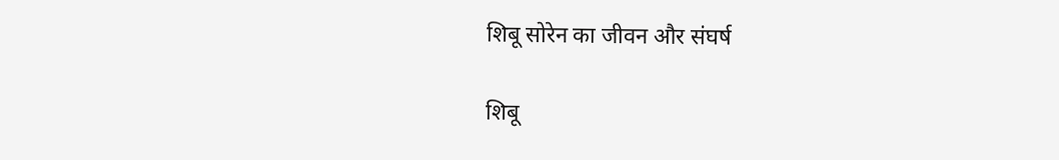शिबू सोरेन का जीवन और संघर्ष

शिबू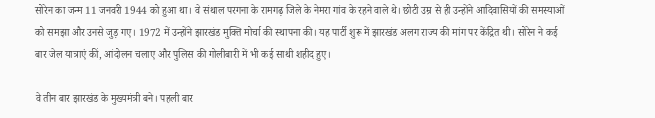सोरेन का जन्म 11 जनवरी 1944 को हुआ था। वे संथाल परगना के रामगढ़ जिले के नेमरा गांव के रहने वाले थे। छोटी उम्र से ही उन्होंने आदिवासियों की समस्याओं को समझा और उनसे जुड़ गए। 1972 में उन्होंने झारखंड मुक्ति मोर्चा की स्थापना की। यह पार्टी शुरू में झारखंड अलग राज्य की मांग पर केंद्रित थी। सोरेन ने कई बार जेल यात्राएं कीं, आंदोलन चलाए और पुलिस की गोलीबारी में भी कई साथी शहीद हुए।

वे तीन बार झारखंड के मुख्यमंत्री बने। पहली बार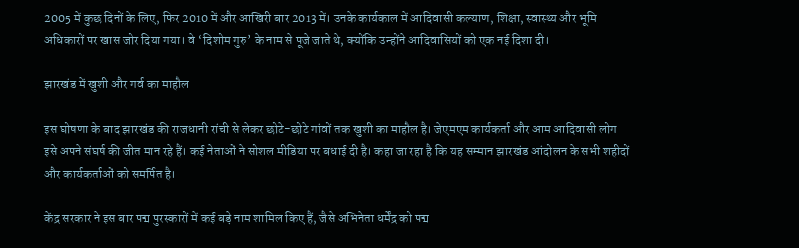2005 में कुछ दिनों के लिए, फिर 2010 में और आखिरी बार 2013 में। उनके कार्यकाल में आदिवासी कल्याण, शिक्षा, स्वास्थ्य और भूमि अधिकारों पर खास जोर दिया गया। वे ‘दिशोम गुरु’ के नाम से पूजे जाते थे, क्योंकि उन्होंने आदिवासियों को एक नई दिशा दी।

झारखंड में खुशी और गर्व का माहौल

इस घोषणा के बाद झारखंड की राजधानी रांची से लेकर छोटे-छोटे गांवों तक खुशी का माहौल है। जेएमएम कार्यकर्ता और आम आदिवासी लोग इसे अपने संघर्ष की जीत मान रहे हैं। कई नेताओं ने सोशल मीडिया पर बधाई दी है। कहा जा रहा है कि यह सम्मान झारखंड आंदोलन के सभी शहीदों और कार्यकर्ताओं को समर्पित है।

केंद्र सरकार ने इस बार पद्म पुरस्कारों में कई बड़े नाम शामिल किए हैं, जैसे अभिनेता धर्मेंद्र को पद्म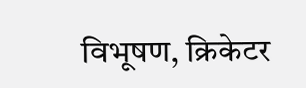विभूषण, क्रिकेटर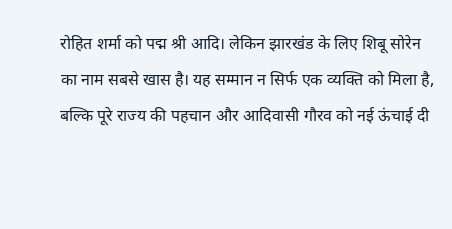रोहित शर्मा को पद्म श्री आदि। लेकिन झारखंड के लिए शिबू सोरेन का नाम सबसे खास है। यह सम्मान न सिर्फ एक व्यक्ति को मिला है, बल्कि पूरे राज्य की पहचान और आदिवासी गौरव को नई ऊंचाई दी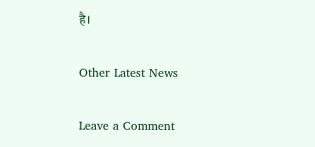है।

Other Latest News

Leave a Comment